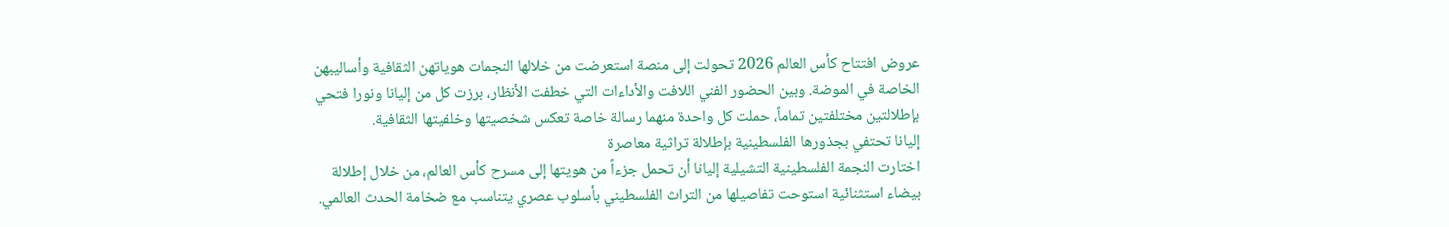عروض افتتاح كأس العالم 2026 تحولت إلى منصة استعرضت من خلالها النجمات هوياتهن الثقافية وأساليبهن الخاصة في الموضة. وبين الحضور الفني اللافت والأداءات التي خطفت الأنظار، برزت كل من إليانا ونورا فتحي بإطلالتين مختلفتين تماماً، حملت كل واحدة منهما رسالة خاصة تعكس شخصيتها وخلفيتها الثقافية.
إليانا تحتفي بجذورها الفلسطينية بإطلالة تراثية معاصرة
اختارت النجمة الفلسطينية التشيلية إليانا أن تحمل جزءاً من هويتها إلى مسرح كأس العالم، من خلال إطلالة بيضاء استثنائية استوحت تفاصيلها من التراث الفلسطيني بأسلوب عصري يتناسب مع ضخامة الحدث العالمي.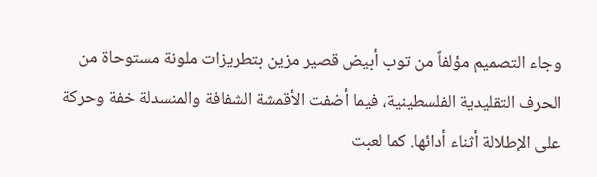وجاء التصميم مؤلفاً من توب أبيض قصير مزين بتطريزات ملونة مستوحاة من الحرف التقليدية الفلسطينية، فيما أضفت الأقمشة الشفافة والمنسدلة خفة وحركة على الإطلالة أثناء أدائها. كما لعبت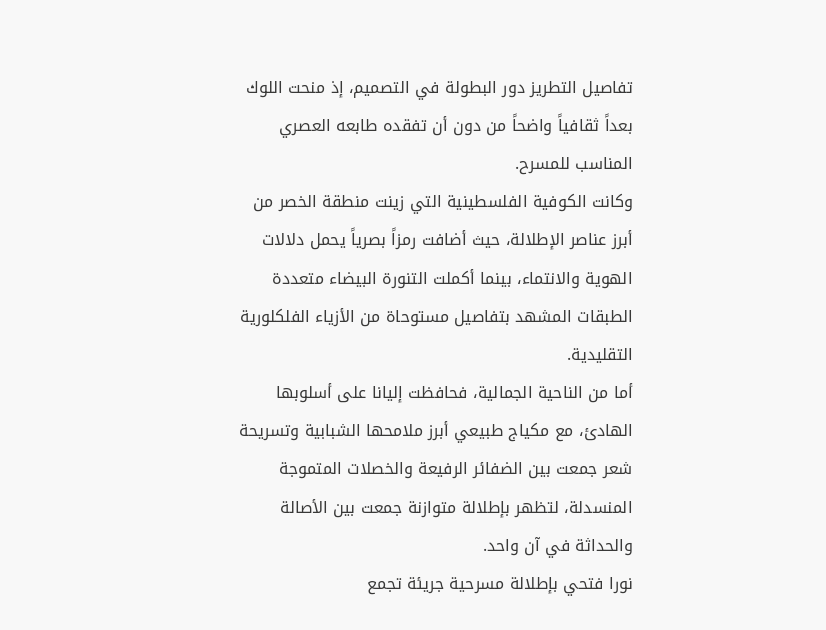تفاصيل التطريز دور البطولة في التصميم، إذ منحت اللوك بعداً ثقافياً واضحاً من دون أن تفقده طابعه العصري المناسب للمسرح.
وكانت الكوفية الفلسطينية التي زينت منطقة الخصر من أبرز عناصر الإطلالة، حيث أضافت رمزاً بصرياً يحمل دلالات الهوية والانتماء، بينما أكملت التنورة البيضاء متعددة الطبقات المشهد بتفاصيل مستوحاة من الأزياء الفلكلورية التقليدية.
أما من الناحية الجمالية، فحافظت إليانا على أسلوبها الهادئ، مع مكياج طبيعي أبرز ملامحها الشبابية وتسريحة شعر جمعت بين الضفائر الرفيعة والخصلات المتموجة المنسدلة، لتظهر بإطلالة متوازنة جمعت بين الأصالة والحداثة في آن واحد.
نورا فتحي بإطلالة مسرحية جريئة تجمع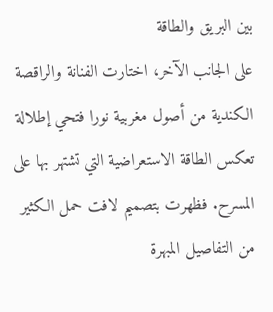بين البريق والطاقة
على الجانب الآخر، اختارت الفنانة والراقصة الكندية من أصول مغربية نورا فتحي إطلالة تعكس الطاقة الاستعراضية التي تشتهر بها على المسرح. فظهرت بتصميم لافت حمل الكثير من التفاصيل المبهرة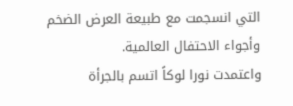التي انسجمت مع طبيعة العرض الضخم وأجواء الاحتفال العالمية.
واعتمدت نورا لوكاً اتسم بالجرأة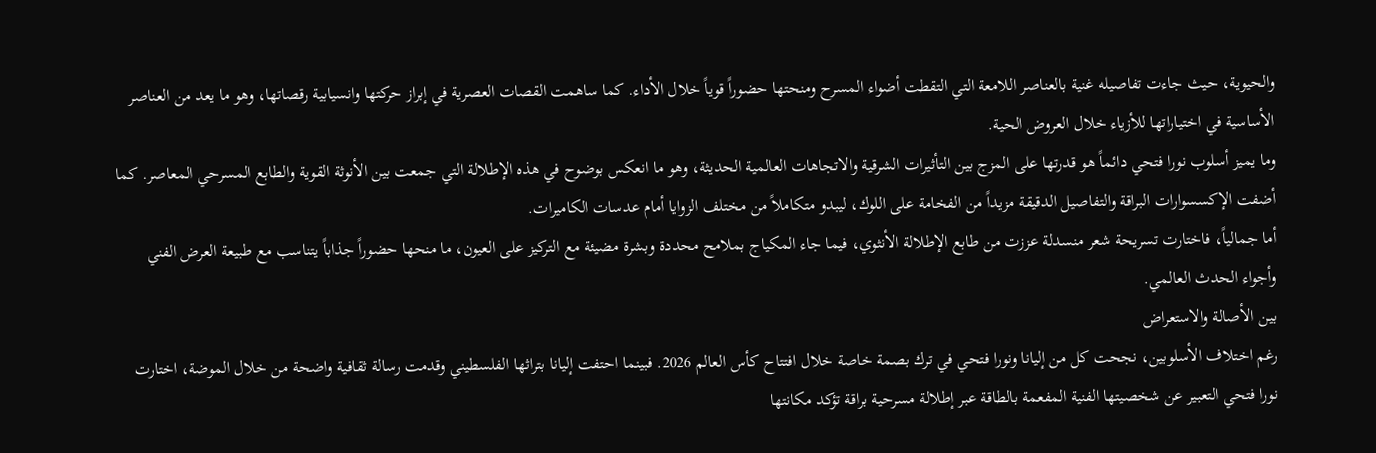والحيوية، حيث جاءت تفاصيله غنية بالعناصر اللامعة التي التقطت أضواء المسرح ومنحتها حضوراً قوياً خلال الأداء. كما ساهمت القصات العصرية في إبراز حركتها وانسيابية رقصاتها، وهو ما يعد من العناصر الأساسية في اختياراتها للأزياء خلال العروض الحية.
وما يميز أسلوب نورا فتحي دائماً هو قدرتها على المزج بين التأثيرات الشرقية والاتجاهات العالمية الحديثة، وهو ما انعكس بوضوح في هذه الإطلالة التي جمعت بين الأنوثة القوية والطابع المسرحي المعاصر. كما أضفت الإكسسوارات البراقة والتفاصيل الدقيقة مزيداً من الفخامة على اللوك، ليبدو متكاملاً من مختلف الزوايا أمام عدسات الكاميرات.
أما جمالياً، فاختارت تسريحة شعر منسدلة عززت من طابع الإطلالة الأنثوي، فيما جاء المكياج بملامح محددة وبشرة مضيئة مع التركيز على العيون، ما منحها حضوراً جذاباً يتناسب مع طبيعة العرض الفني وأجواء الحدث العالمي.
بين الأصالة والاستعراض
رغم اختلاف الأسلوبين، نجحت كل من إليانا ونورا فتحي في ترك بصمة خاصة خلال افتتاح كأس العالم 2026. فبينما احتفت إليانا بتراثها الفلسطيني وقدمت رسالة ثقافية واضحة من خلال الموضة، اختارت نورا فتحي التعبير عن شخصيتها الفنية المفعمة بالطاقة عبر إطلالة مسرحية براقة تؤكد مكانتها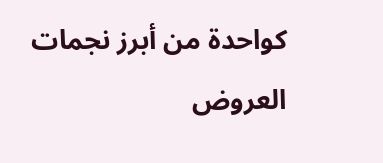كواحدة من أبرز نجمات العروض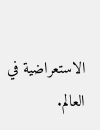الاستعراضية في العالم.